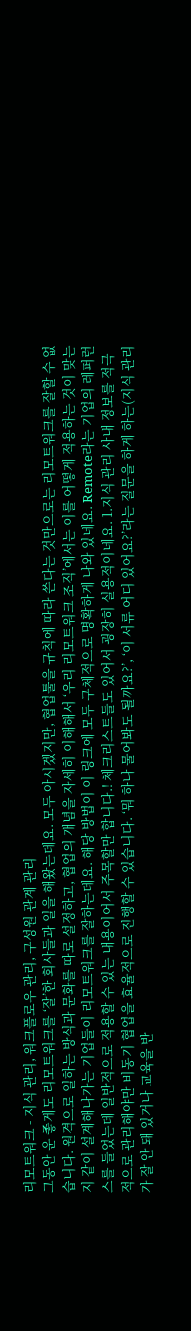리모트워크 - 지식 관리, 워크플로우 관리, 구성원 관계 관리
그동안 운 좋게도 리모트워크를 ‘잘’한 회사들과 일을 해왔는데요. 모두 아시겠지만, 협업툴을 규칙에 따라 쓴다는 것만으로는 리모트워크를 잘할 수 없습니다. 원격으로 일하는 방식과 문화를 따로 설정하고, 협업의 개념을 자세히 이해해서 ‘우리 리모트워크 조직’에서는 이를 어떻게 적용하는 것이 맞는지 같이 설계해나가는 기업들이 리모트워크를 잘하는데요. 해당 방법이 이 링크에 모두 구체적으로 명확하게 나와 있네요. Remote라는 기업의 레퍼런스를 들었는데 일반적으로 적용할 수 있는 내용이어서 주목할만 합니다.! 체크리스트들도 있어서 굉장히 실용적이네요. 1.지식 관리 사내 정보를 적극적으로 관리해야만 비동기 협업을 효율적으로 진행할 수 있습니다. ‘뭐 하나 물어봐도 될까요?’, ‘이 서류 어디 있어요?’라는 질문을 하게 하는(지식 관리가 잘 안 돼 있거나 교육을 반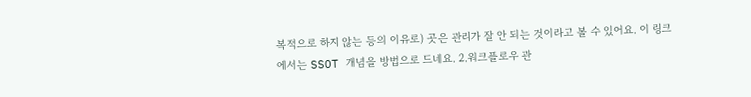복적으로 하지 않는 등의 이유로) 곳은 관리가 잘 안 되는 것이라고 볼 수 있어요. 이 링크에서는 SSOT 개념을 방법으로 드네요. 2.워크플로우 관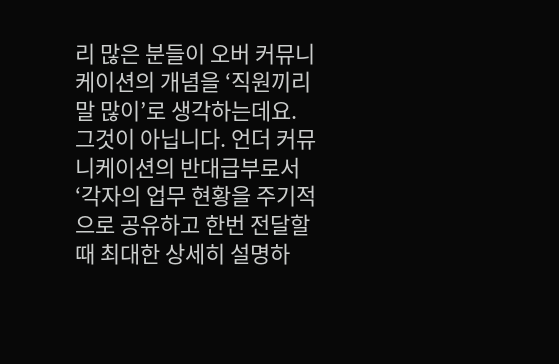리 많은 분들이 오버 커뮤니케이션의 개념을 ‘직원끼리 말 많이’로 생각하는데요. 그것이 아닙니다. 언더 커뮤니케이션의 반대급부로서 ‘각자의 업무 현황을 주기적으로 공유하고 한번 전달할 때 최대한 상세히 설명하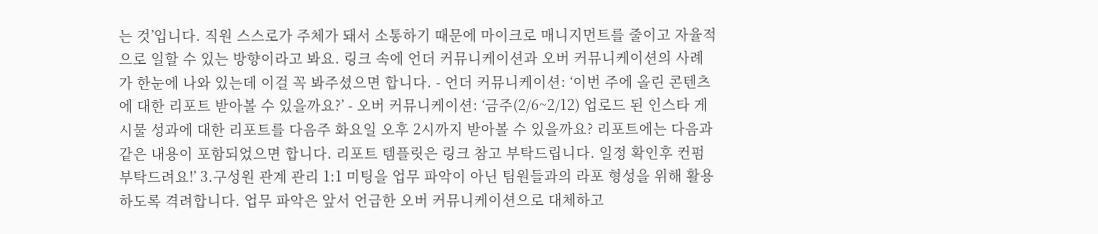는 것’입니다. 직원 스스로가 주체가 돼서 소통하기 때문에 마이크로 매니지먼트를 줄이고 자율적으로 일할 수 있는 방향이라고 봐요. 링크 속에 언더 커뮤니케이션과 오버 커뮤니케이션의 사례가 한눈에 나와 있는데 이걸 꼭 봐주셨으면 합니다. - 언더 커뮤니케이션: ‘이번 주에 올린 콘텐츠에 대한 리포트 받아볼 수 있을까요?’ - 오버 커뮤니케이션: ‘금주(2/6~2/12) 업로드 된 인스타 게시물 성과에 대한 리포트를 다음주 화요일 오후 2시까지 받아볼 수 있을까요? 리포트에는 다음과 같은 내용이 포함되었으면 합니다. 리포트 템플릿은 링크 참고 부탁드립니다. 일정 확인후 컨펌 부탁드려요!’ 3.구성원 관계 관리 1:1 미팅을 업무 파악이 아닌 팀원들과의 라포 형성을 위해 활용하도록 격려합니다. 업무 파악은 앞서 언급한 오버 커뮤니케이션으로 대체하고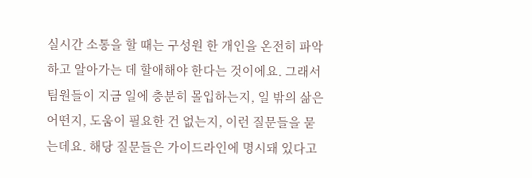실시간 소통을 할 때는 구성원 한 개인을 온전히 파악하고 알아가는 데 할애해야 한다는 것이에요. 그래서 팀원들이 지금 일에 충분히 몰입하는지, 일 밖의 삶은 어떤지, 도움이 필요한 건 없는지, 이런 질문들을 묻는데요. 해당 질문들은 가이드라인에 명시돼 있다고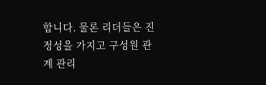합니다. 물론 리더들은 진정성을 가지고 구성원 관계 관리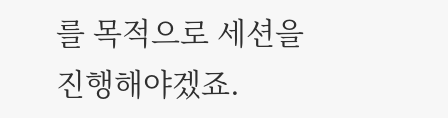를 목적으로 세션을 진행해야겠죠.